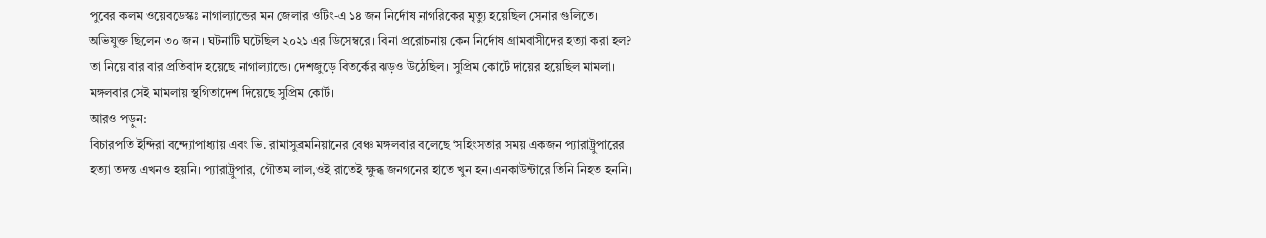পুবের কলম ওয়েবডেস্কঃ নাগাল্যান্ডের মন জেলার ওটিং-এ ১৪ জন নির্দোষ নাগরিকের মৃত্যু হয়েছিল সেনার গুলিতে। অভিযুক্ত ছিলেন ৩০ জন । ঘটনাটি ঘটেছিল ২০২১ এর ডিসেম্বরে। বিনা প্ররোচনায় কেন নির্দোষ গ্রামবাসীদের হত্যা করা হল? তা নিয়ে বার বার প্রতিবাদ হয়েছে নাগাল্যান্ডে। দেশজুড়ে বিতর্কের ঝড়ও উঠেছিল। সুপ্রিম কোর্টে দায়ের হয়েছিল মামলা। মঙ্গলবার সেই মামলায় স্থগিতাদেশ দিয়েছে সুপ্রিম কোর্ট।
আরও পড়ুন:
বিচারপতি ইন্দিরা বন্দ্যোপাধ্যায় এবং ভি. রামাসুব্রমনিয়ানের বেঞ্চ মঙ্গলবার বলেছে ‘সহিংসতার সময় একজন প্যারাট্রুপারের হত্যা তদন্ত এখনও হয়নি। প্যারাট্রুপার, গৌতম লাল,ওই রাতেই ক্ষুব্ধ জনগনের হাতে খুন হন।এনকাউন্টারে তিনি নিহত হননি।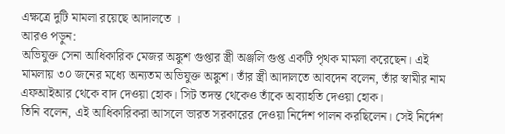এক্ষত্রে দুটি মামলা রয়েছে আদালতে ।
আরও পড়ুন:
অভিযুক্ত সেনা আধিকারিক মেজর অঙ্কুশ গুপ্তার স্ত্রী অঞ্জলি গুপ্ত একটি পৃথক মামলা করেছেন। এই মামলায় ৩০ জনের মধ্যে অন্যতম অভিযুক্ত অঙ্কুশ। তাঁর স্ত্রী আদালতে আবদেন বলেন, তাঁর স্বামীর নাম এফআইআর থেকে বাদ দেওয়া হোক। সিট তদন্ত থেকেও তাঁকে অব্যাহতি দেওয়া হোক।
তিনি বলেন, এই আধিকারিকরা আসলে ভারত সরকারের দেওয়া নির্দেশ পালন করছিলেন। সেই নির্দেশ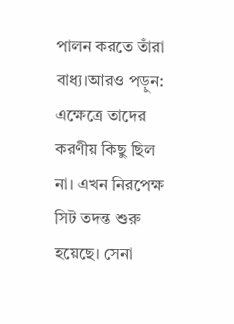পালন করতে তাঁরা বাধ্য।আরও পড়ুন:
এক্ষেত্রে তাদের করণীয় কিছু ছিল না। এখন নিরপেক্ষ সিট তদন্ত শুরু হয়েছে। সেনা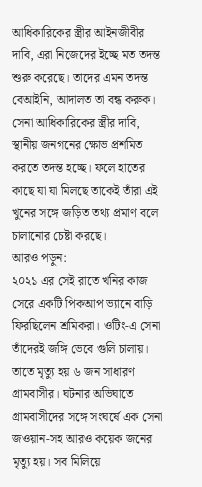আধিকারিকের স্ত্রীর আইনজীবীর দাবি, এরা নিজেদের ইচ্ছে মত তদন্ত শুরু করেছে। তাদের এমন তদন্ত বেআইনি, আদালত তা বন্ধ করুক। সেনা আধিকারিকের স্ত্রীর দাবি, স্থানীয় জনগনের ক্ষোভ প্রশমিত করতে তদন্ত হচ্ছে। ফলে হাতের কাছে যা যা মিলছে তাকেই তাঁরা এই খুনের সঙ্গে জড়িত তথ্য প্রমাণ বলে চালানোর চেষ্টা করছে।
আরও পড়ুন:
২০২১ এর সেই রাতে খনির কাজ সেরে একটি পিকআপ ভ্যানে বাড়ি ফিরছিলেন শ্রমিকরা। ওটিং-এ সেনা তাঁদেরই জঙ্গি ভেবে গুলি চালায়। তাতে মৃত্যু হয় ৬ জন সাধারণ গ্রামবাসীর। ঘটনার অভিঘাতে গ্রামবাসীদের সঙ্গে সংঘর্ষে এক সেনা জওয়ান-সহ আরও কয়েক জনের মৃত্যু হয়। সব মিলিয়ে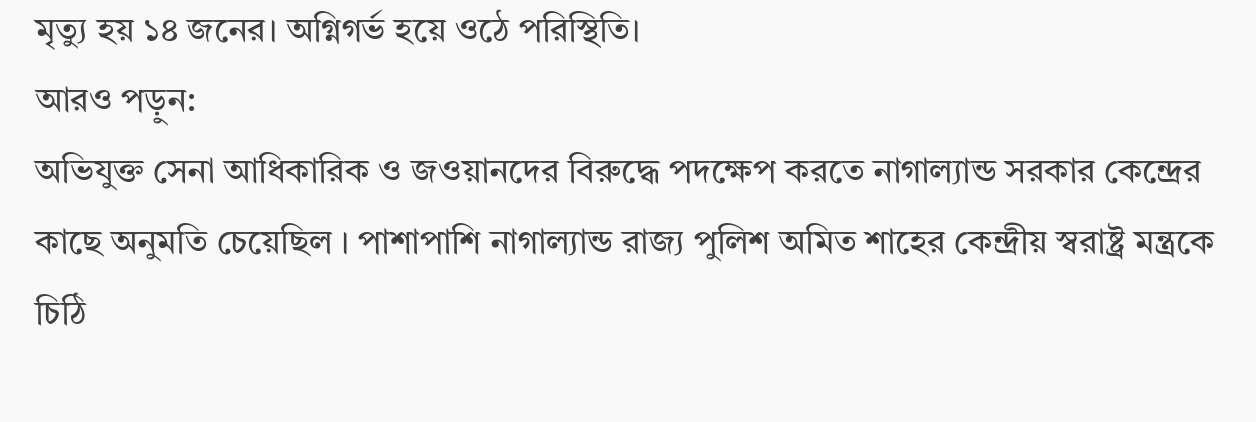মৃত্যু হয় ১৪ জনের। অগ্নিগর্ভ হয়ে ওঠে পরিস্থিতি।
আরও পড়ুন:
অভিযুক্ত সেনা আধিকারিক ও জওয়ানদের বিরুদ্ধে পদক্ষেপ করতে নাগাল্যান্ড সরকার কেন্দ্রের কাছে অনুমতি চেয়েছিল । পাশাপাশি নাগাল্যান্ড রাজ্য পুলিশ অমিত শাহের কেন্দ্রীয় স্বরাষ্ট্র মন্ত্রকে চিঠি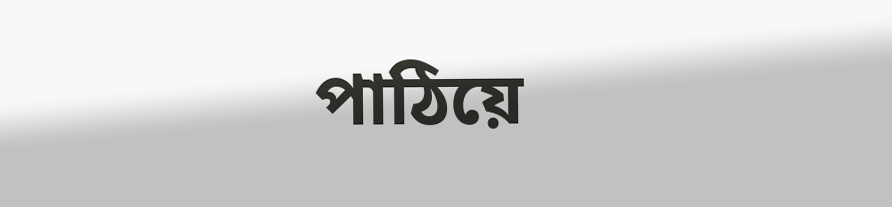পাঠিয়ে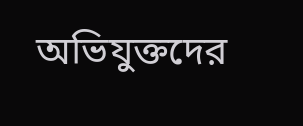অভিযুক্তদের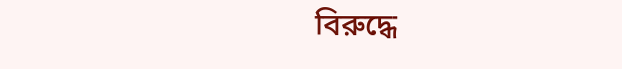বিরুদ্ধে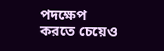পদক্ষেপ করতে চেয়েও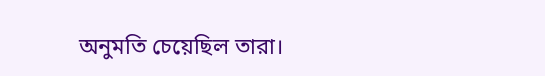অনুমতি চেয়েছিল তারা।